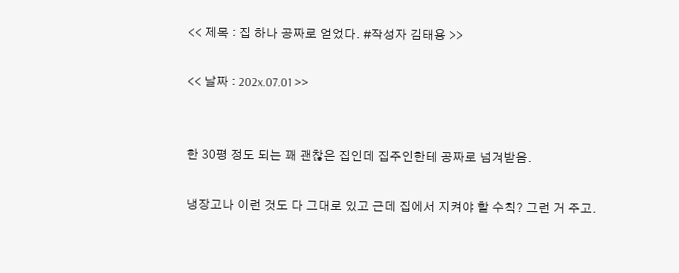<< 제목 : 집 하나 공짜로 얻었다. #작성자 김태용 >>

<< 날짜 : 202x.07.01 >>


한 30평 정도 되는 꽤 괜찮은 집인데 집주인한테 공짜로 넘겨받음.

냉장고나 이런 것도 다 그대로 있고 근데 집에서 지켜야 할 수칙? 그런 거 주고.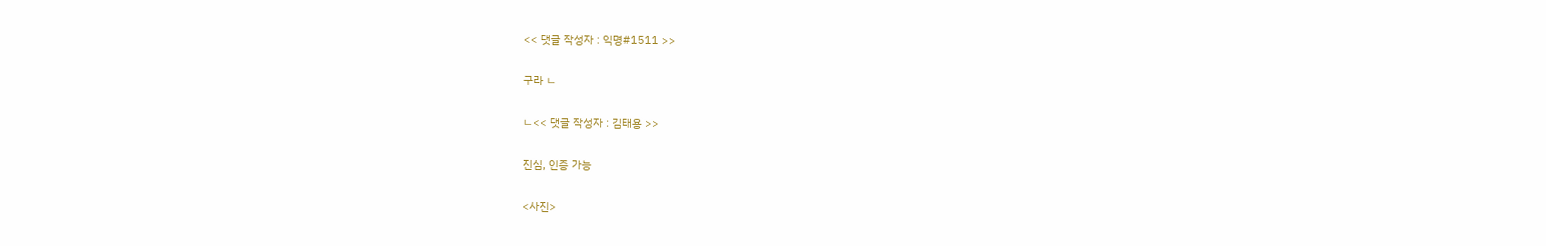<< 댓글 작성자 : 익명#1511 >>

구라 ㄴ

ㄴ<< 댓글 작성자 : 김태용 >>

진심, 인증 가능

<사진>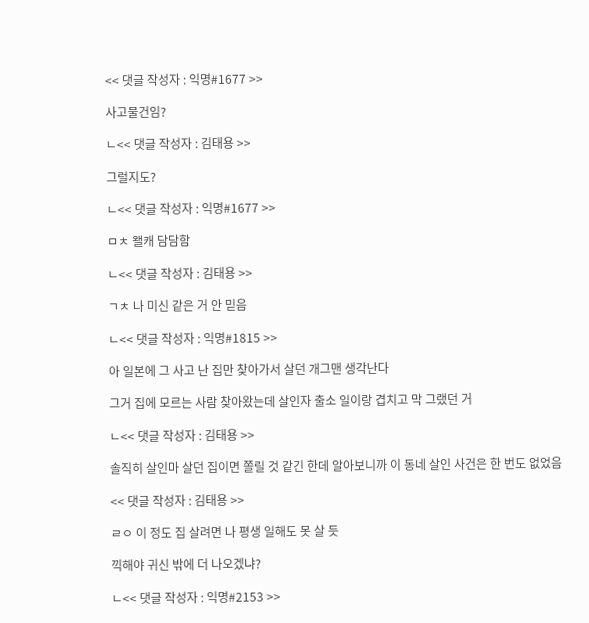<< 댓글 작성자 : 익명#1677 >>

사고물건임?

ㄴ<< 댓글 작성자 : 김태용 >>

그럴지도?

ㄴ<< 댓글 작성자 : 익명#1677 >>

ㅁㅊ 왤캐 담담함

ㄴ<< 댓글 작성자 : 김태용 >>

ㄱㅊ 나 미신 같은 거 안 믿음

ㄴ<< 댓글 작성자 : 익명#1815 >>

아 일본에 그 사고 난 집만 찾아가서 살던 개그맨 생각난다

그거 집에 모르는 사람 찾아왔는데 살인자 출소 일이랑 겹치고 막 그랬던 거

ㄴ<< 댓글 작성자 : 김태용 >>

솔직히 살인마 살던 집이면 쫄릴 것 같긴 한데 알아보니까 이 동네 살인 사건은 한 번도 없었음

<< 댓글 작성자 : 김태용 >>

ㄹㅇ 이 정도 집 살려면 나 평생 일해도 못 살 듯

끽해야 귀신 밖에 더 나오겠냐?

ㄴ<< 댓글 작성자 : 익명#2153 >>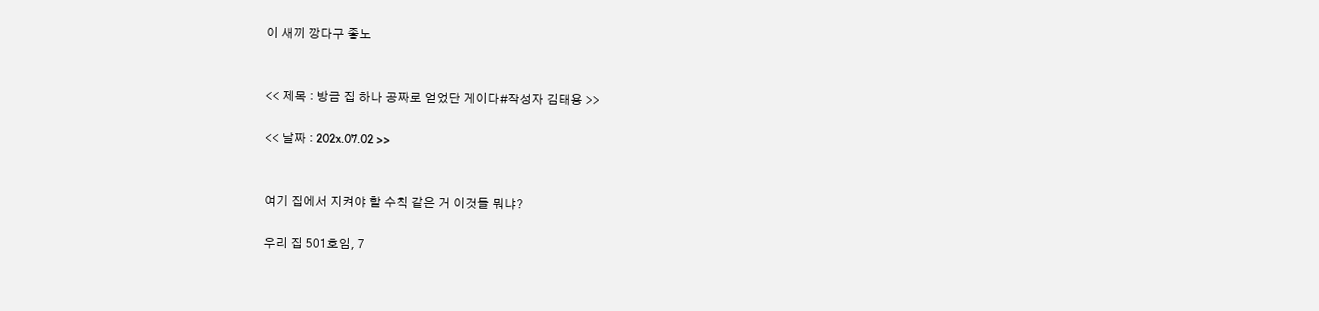이 새끼 깡다구 좋노


<< 제목 : 방금 집 하나 공짜로 얻었단 게이다#작성자 김태용 >>

<< 날짜 : 202x.07.02 >>


여기 집에서 지켜야 할 수칙 같은 거 이것들 뭐냐?

우리 집 501호임, 7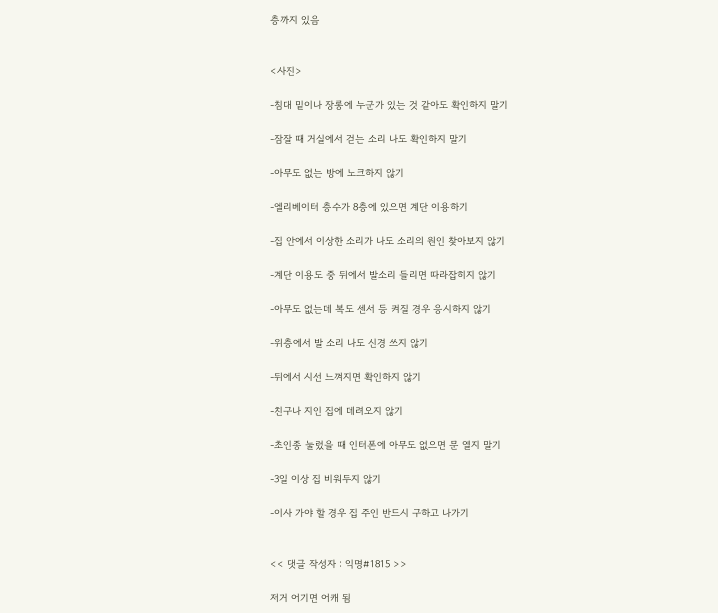층까지 있음


<사진>

-침대 밑이나 장롱에 누군가 있는 것 같아도 확인하지 말기

-잠잘 때 거실에서 걷는 소리 나도 확인하지 말기

-아무도 없는 방에 노크하지 않기

-엘리베이터 층수가 8층에 있으면 계단 이용하기

-집 안에서 이상한 소리가 나도 소리의 원인 찾아보지 않기

-계단 이용도 중 뒤에서 발소리 들리면 따라잡히지 않기

-아무도 없는데 복도 센서 등 켜질 경우 응시하지 않기

-위층에서 발 소리 나도 신경 쓰지 않기

-뒤에서 시선 느껴지면 확인하지 않기

-친구나 지인 집에 데려오지 않기

-초인종 눌렀을 때 인터폰에 아무도 없으면 문 열지 말기

-3일 이상 집 비워두지 않기

-이사 가야 할 경우 집 주인 반드시 구하고 나가기


<< 댓글 작성자 : 익명#1815 >>

저거 어기면 어캐 됨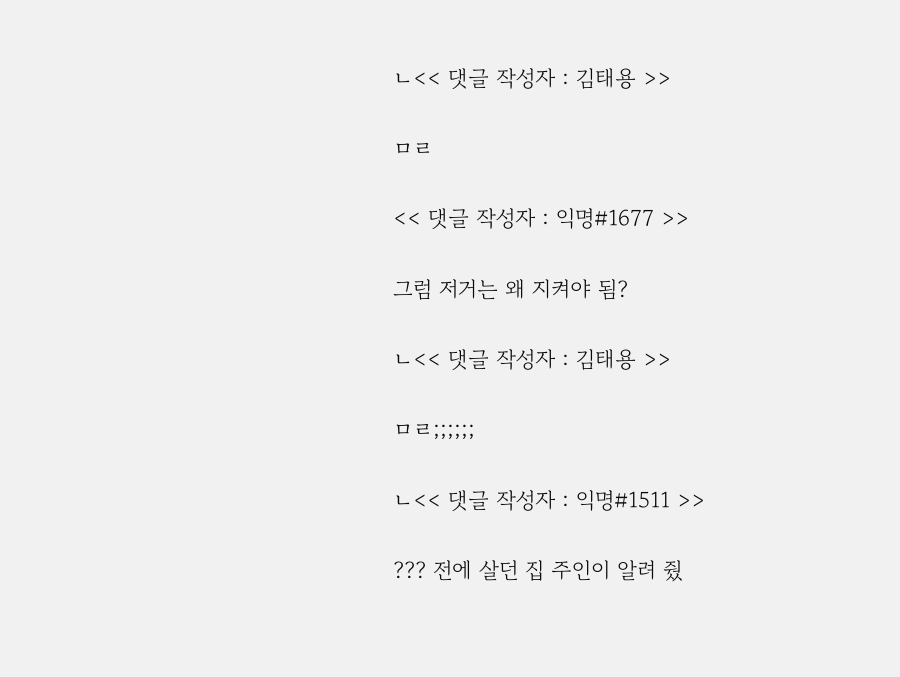ㄴ<< 댓글 작성자 : 김태용 >>

ㅁㄹ

<< 댓글 작성자 : 익명#1677 >>

그럼 저거는 왜 지켜야 됨?

ㄴ<< 댓글 작성자 : 김태용 >>

ㅁㄹ;;;;;;

ㄴ<< 댓글 작성자 : 익명#1511 >>

??? 전에 살던 집 주인이 알려 줬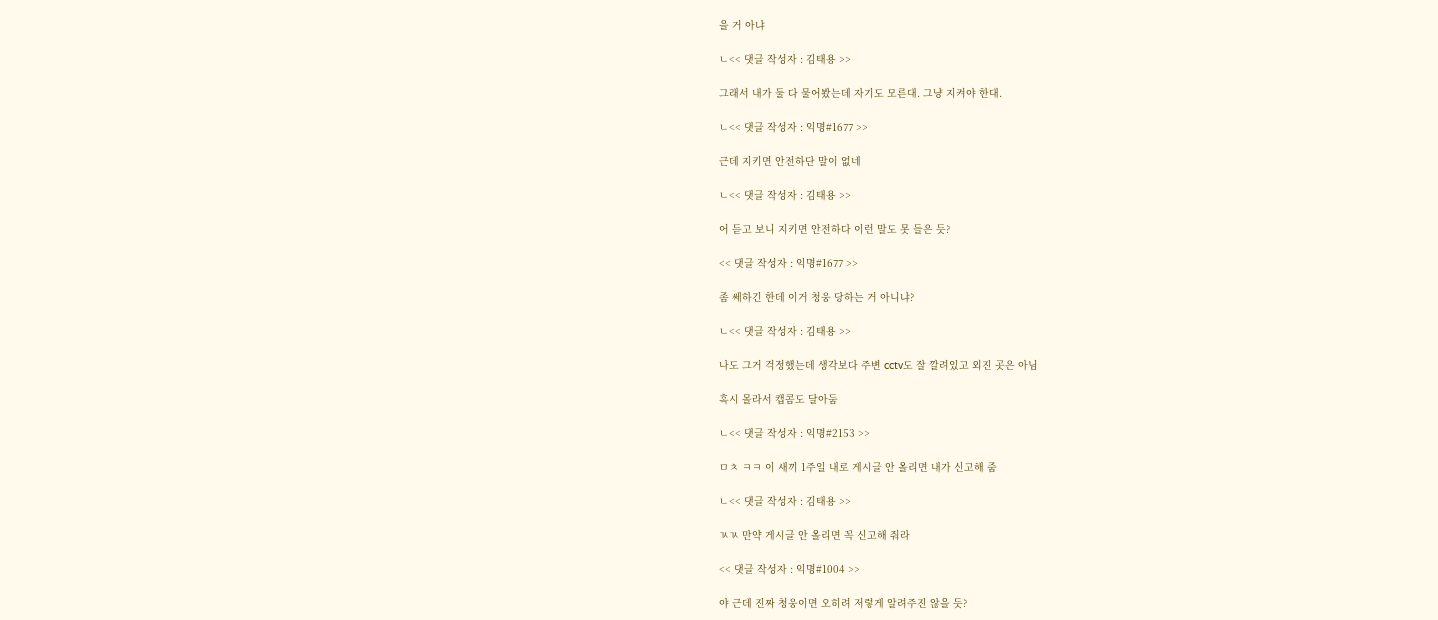을 거 아냐

ㄴ<< 댓글 작성자 : 김태용 >>

그래서 내가 둘 다 물어봤는데 자기도 모른대. 그냥 지켜야 한대.

ㄴ<< 댓글 작성자 : 익명#1677 >>

근데 지키면 안전하단 말이 없네

ㄴ<< 댓글 작성자 : 김태용 >>

어 듣고 보니 지키면 안전하다 이런 말도 못 들은 듯?

<< 댓글 작성자 : 익명#1677 >>

좀 쎄하긴 한데 이거 청웅 당하는 거 아니냐?

ㄴ<< 댓글 작성자 : 김태용 >>

나도 그거 걱정했는데 생각보다 주변 cctv도 잘 깔려있고 외진 곳은 아님

혹시 몰라서 캡콤도 달아둠

ㄴ<< 댓글 작성자 : 익명#2153 >>

ㅁㅊ ㅋㅋ 이 새끼 1주일 내로 게시글 안 올리면 내가 신고해 줌

ㄴ<< 댓글 작성자 : 김태용 >>

ㄳㄳ 만약 게시글 안 올리면 꼭 신고해 줘라

<< 댓글 작성자 : 익명#1004 >>

야 근데 진짜 청웅이면 오히려 저렇게 알려주진 않을 듯?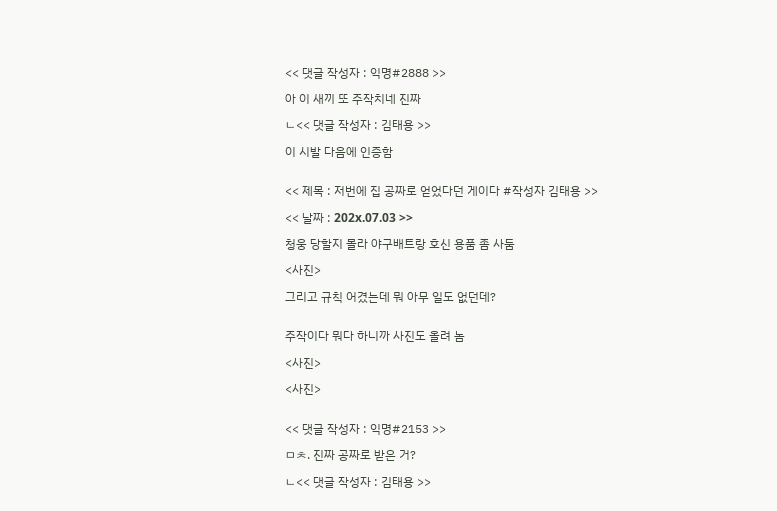<< 댓글 작성자 : 익명#2888 >>

아 이 새끼 또 주작치네 진짜

ㄴ<< 댓글 작성자 : 김태용 >>

이 시발 다음에 인증함


<< 제목 : 저번에 집 공짜로 얻었다던 게이다 #작성자 김태용 >>

<< 날짜 : 202x.07.03 >>

청웅 당할지 몰라 야구배트랑 호신 용품 좀 사둠

<사진>

그리고 규칙 어겼는데 뭐 아무 일도 없던데?


주작이다 뭐다 하니까 사진도 올려 놈

<사진>

<사진>


<< 댓글 작성자 : 익명#2153 >>

ㅁㅊ. 진짜 공짜로 받은 거?

ㄴ<< 댓글 작성자 : 김태용 >>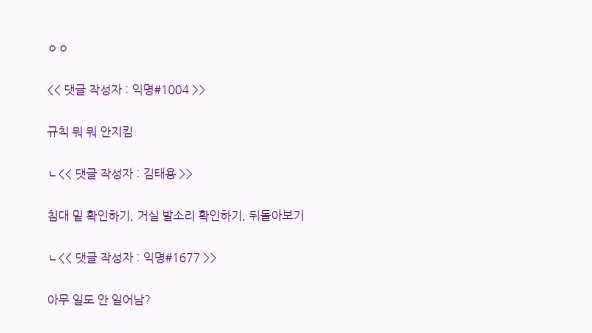ㅇㅇ

<< 댓글 작성자 : 익명#1004 >>

규칙 뭐 뭐 안지킴

ㄴ<< 댓글 작성자 : 김태용 >>

침대 밑 확인하기, 거실 발소리 확인하기, 뒤돌아보기

ㄴ<< 댓글 작성자 : 익명#1677 >>

아무 일도 안 일어남?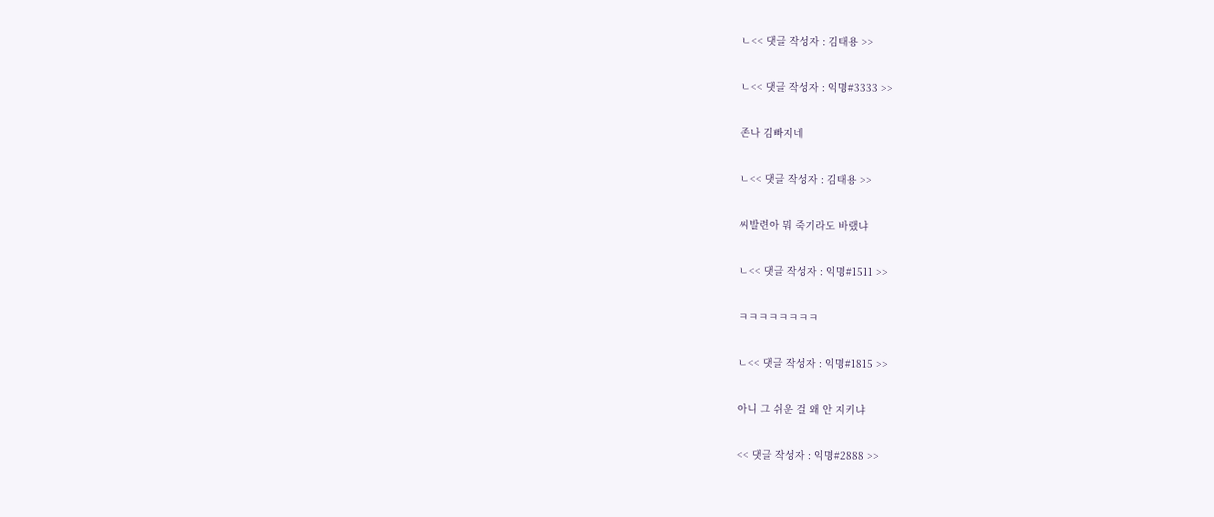ㄴ<< 댓글 작성자 : 김태용 >>

ㄴ<< 댓글 작성자 : 익명#3333 >>

존나 김빠지네

ㄴ<< 댓글 작성자 : 김태용 >>

씨발련아 뭐 죽기라도 바랬냐

ㄴ<< 댓글 작성자 : 익명#1511 >>

ㅋㅋㅋㅋㅋㅋㅋㅋ

ㄴ<< 댓글 작성자 : 익명#1815 >>

아니 그 쉬운 걸 왜 안 지키냐

<< 댓글 작성자 : 익명#2888 >>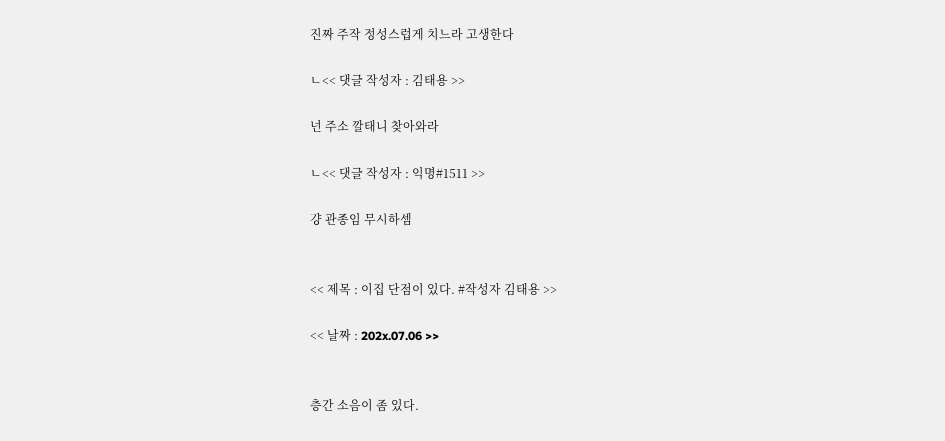진짜 주작 정성스럽게 치느라 고생한다

ㄴ<< 댓글 작성자 : 김태용 >>

넌 주소 깔태니 찾아와라

ㄴ<< 댓글 작성자 : 익명#1511 >>

걍 관종임 무시하셈


<< 제목 : 이집 단점이 있다. #작성자 김태용 >>

<< 날짜 : 202x.07.06 >>


층간 소음이 좀 있다.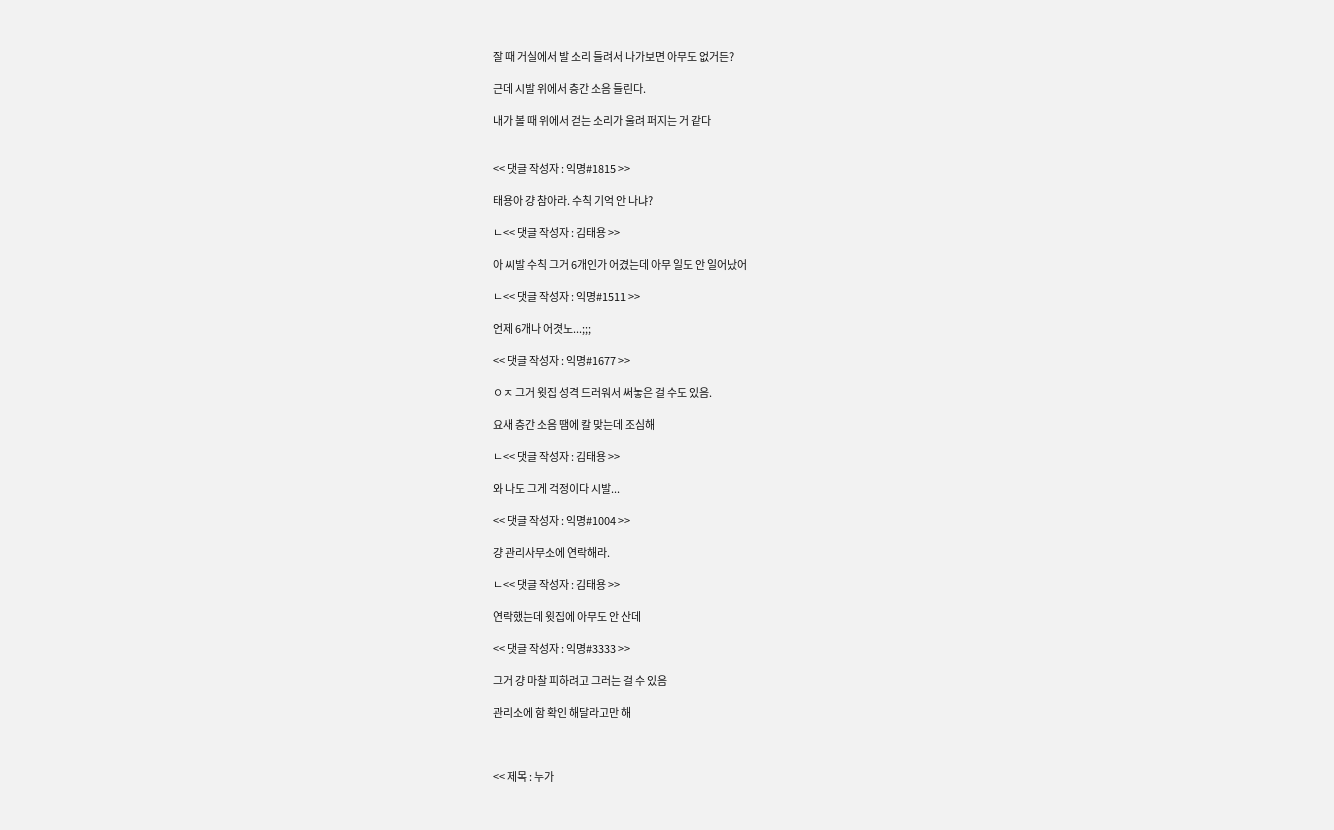잘 때 거실에서 발 소리 들려서 나가보면 아무도 없거든?

근데 시발 위에서 층간 소음 들린다.

내가 볼 때 위에서 걷는 소리가 울려 퍼지는 거 같다


<< 댓글 작성자 : 익명#1815 >>

태용아 걍 참아라. 수칙 기억 안 나냐?

ㄴ<< 댓글 작성자 : 김태용 >>

아 씨발 수칙 그거 6개인가 어겼는데 아무 일도 안 일어났어

ㄴ<< 댓글 작성자 : 익명#1511 >>

언제 6개나 어겻노...;;;

<< 댓글 작성자 : 익명#1677 >>

ㅇㅈ 그거 윗집 성격 드러워서 써놓은 걸 수도 있음.

요새 층간 소음 땜에 칼 맞는데 조심해

ㄴ<< 댓글 작성자 : 김태용 >>

와 나도 그게 걱정이다 시발...

<< 댓글 작성자 : 익명#1004 >>

걍 관리사무소에 연락해라.

ㄴ<< 댓글 작성자 : 김태용 >>

연락했는데 윗집에 아무도 안 산데

<< 댓글 작성자 : 익명#3333 >>

그거 걍 마찰 피하려고 그러는 걸 수 있음

관리소에 함 확인 해달라고만 해



<< 제목 : 누가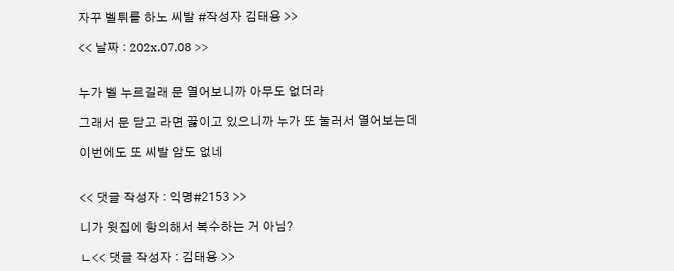자꾸 벨튀를 하노 씨발 #작성자 김태용 >>

<< 날짜 : 202x.07.08 >>


누가 벨 누르길래 문 열어보니까 아무도 없더라

그래서 문 닫고 라면 끓이고 있으니까 누가 또 눌러서 열어보는데

이번에도 또 씨발 암도 없네


<< 댓글 작성자 : 익명#2153 >>

니가 윗집에 항의해서 복수하는 거 아님?

ㄴ<< 댓글 작성자 : 김태용 >>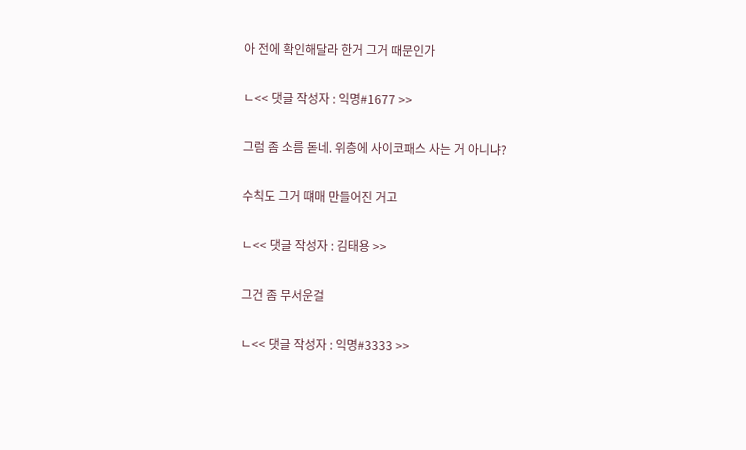아 전에 확인해달라 한거 그거 때문인가

ㄴ<< 댓글 작성자 : 익명#1677 >>

그럼 좀 소름 돋네. 위층에 사이코패스 사는 거 아니냐?

수칙도 그거 떄매 만들어진 거고

ㄴ<< 댓글 작성자 : 김태용 >>

그건 좀 무서운걸

ㄴ<< 댓글 작성자 : 익명#3333 >>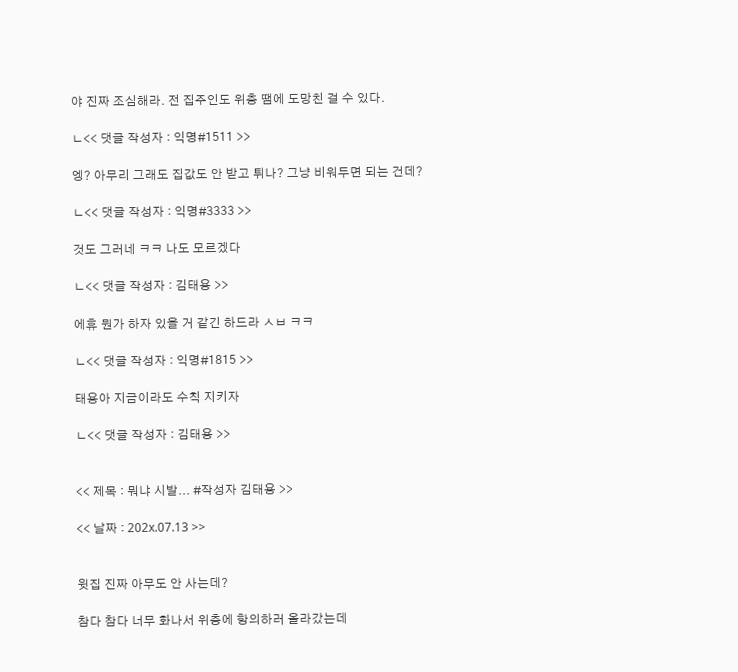야 진짜 조심해라. 전 집주인도 위층 땜에 도망친 걸 수 있다.

ㄴ<< 댓글 작성자 : 익명#1511 >>

엥? 아무리 그래도 집값도 안 받고 튀나? 그냥 비워두면 되는 건데?

ㄴ<< 댓글 작성자 : 익명#3333 >>

것도 그러네 ㅋㅋ 나도 모르겠다

ㄴ<< 댓글 작성자 : 김태용 >>

에휴 뭔가 하자 있을 거 같긴 하드라 ㅅㅂ ㅋㅋ

ㄴ<< 댓글 작성자 : 익명#1815 >>

태용아 지금이라도 수칙 지키자

ㄴ<< 댓글 작성자 : 김태용 >>


<< 제목 : 뭐냐 시발... #작성자 김태용 >>

<< 날짜 : 202x.07.13 >>


윗집 진짜 아무도 안 사는데?

참다 참다 너무 화나서 위층에 항의하러 올라갔는데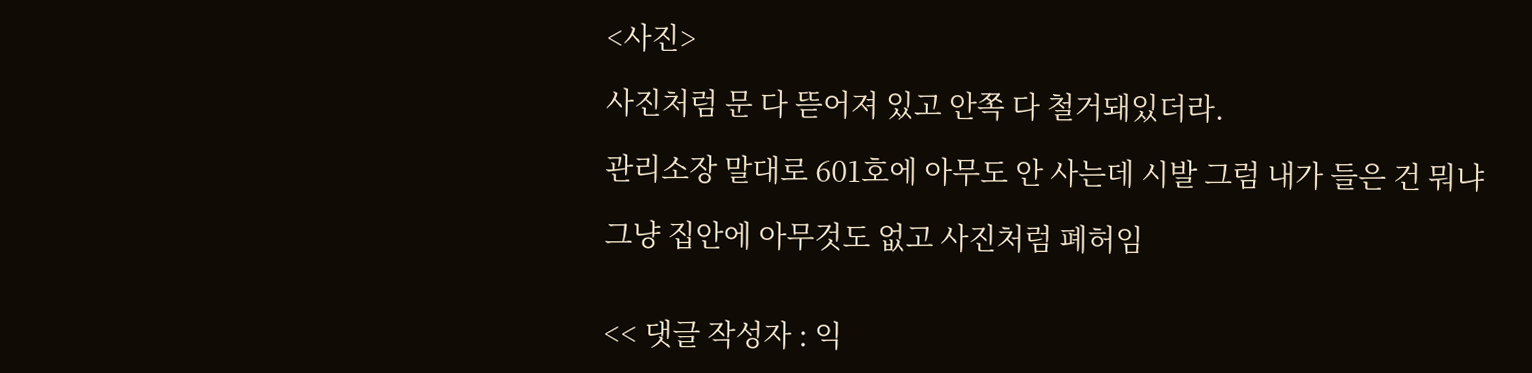<사진>

사진처럼 문 다 뜯어져 있고 안쪽 다 철거돼있더라.

관리소장 말대로 601호에 아무도 안 사는데 시발 그럼 내가 들은 건 뭐냐

그냥 집안에 아무것도 없고 사진처럼 폐허임


<< 댓글 작성자 : 익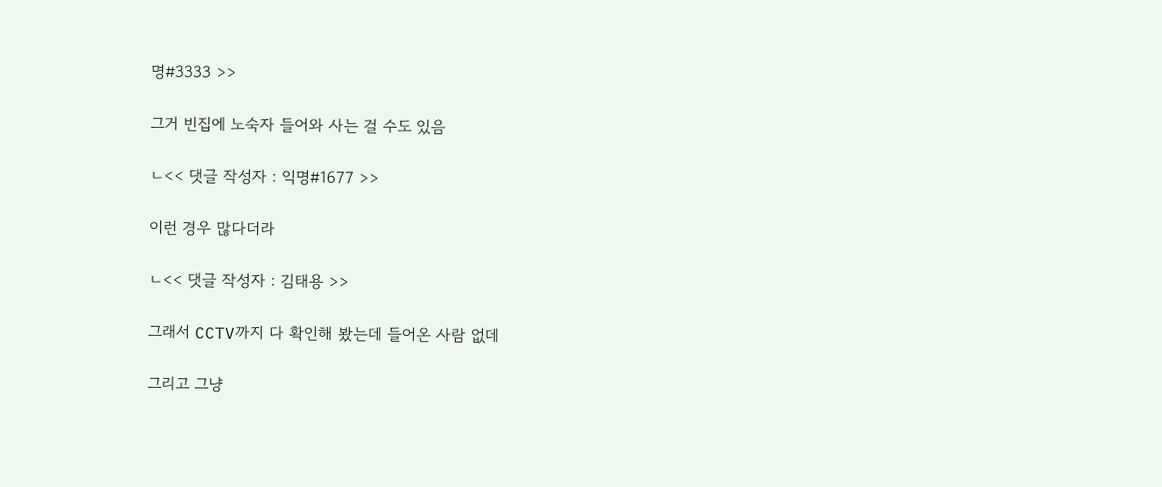명#3333 >>

그거 빈집에 노숙자 들어와 사는 걸 수도 있음

ㄴ<< 댓글 작성자 : 익명#1677 >>

이런 경우 많다더라

ㄴ<< 댓글 작성자 : 김태용 >>

그래서 CCTV까지 다 확인해 봤는데 들어온 사람 없데

그리고 그냥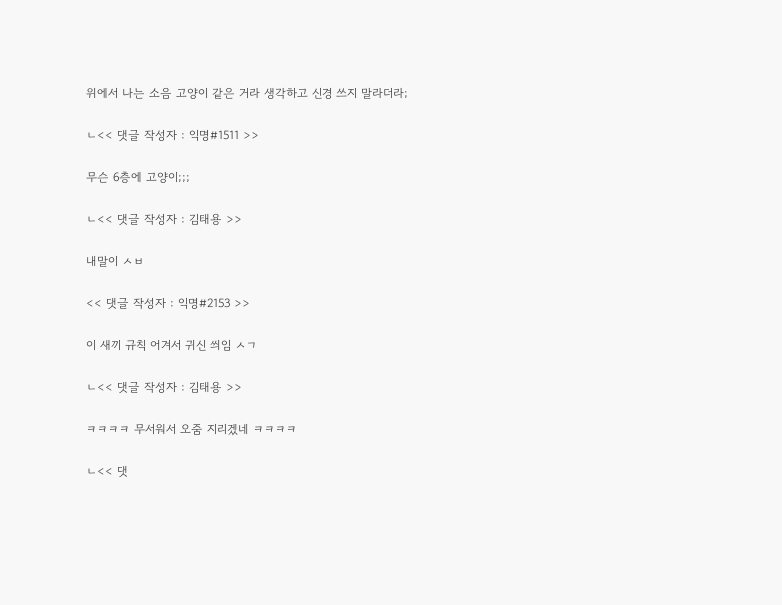위에서 나는 소음 고양이 같은 거라 생각하고 신경 쓰지 말라더라;

ㄴ<< 댓글 작성자 : 익명#1511 >>

무슨 6층에 고양이;;;

ㄴ<< 댓글 작성자 : 김태용 >>

내말이 ㅅㅂ

<< 댓글 작성자 : 익명#2153 >>

이 새끼 규칙 어겨서 귀신 씌임 ㅅㄱ

ㄴ<< 댓글 작성자 : 김태용 >>

ㅋㅋㅋㅋ 무서워서 오줌 지리겠네 ㅋㅋㅋㅋ

ㄴ<< 댓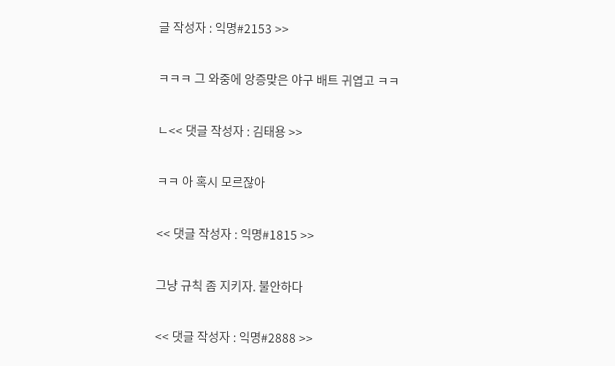글 작성자 : 익명#2153 >>

ㅋㅋㅋ 그 와중에 앙증맞은 야구 배트 귀엽고 ㅋㅋ

ㄴ<< 댓글 작성자 : 김태용 >>

ㅋㅋ 아 혹시 모르잖아

<< 댓글 작성자 : 익명#1815 >>

그냥 규칙 좀 지키자. 불안하다

<< 댓글 작성자 : 익명#2888 >>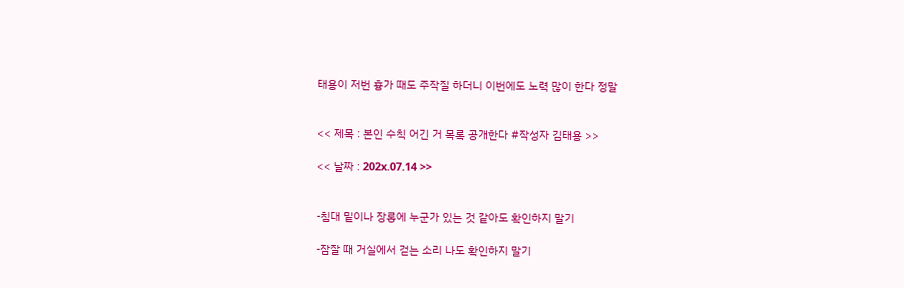태용이 저번 흉가 때도 주작질 하더니 이번에도 노력 많이 한다 정말


<< 제목 : 본인 수칙 어긴 거 목록 공개한다 #작성자 김태용 >>

<< 날짜 : 202x.07.14 >>


-침대 밑이나 장롱에 누군가 있는 것 같아도 확인하지 말기

-잠잘 때 거실에서 걷는 소리 나도 확인하지 말기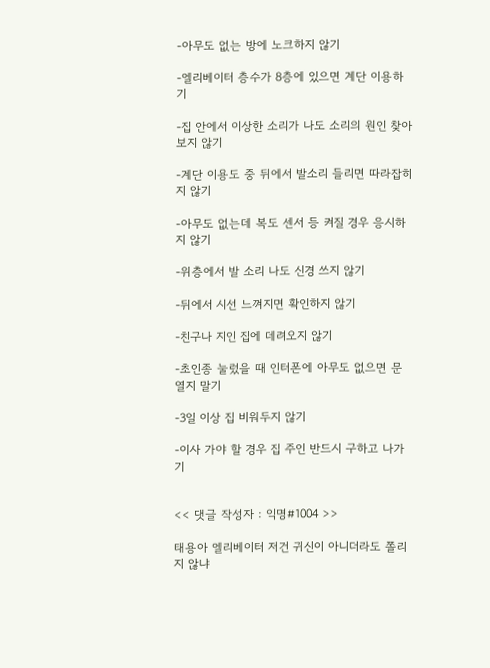-아무도 없는 방에 노크하지 않기

-엘리베이터 층수가 8층에 있으면 계단 이용하기

-집 안에서 이상한 소리가 나도 소리의 원인 찾아보지 않기

-계단 이용도 중 뒤에서 발소리 들리면 따라잡히지 않기

-아무도 없는데 복도 센서 등 켜질 경우 응시하지 않기

-위층에서 발 소리 나도 신경 쓰지 않기

-뒤에서 시선 느껴지면 확인하지 않기

-친구나 지인 집에 데려오지 않기

-초인종 눌렀을 때 인터폰에 아무도 없으면 문 열지 말기

-3일 이상 집 비워두지 않기

-이사 가야 할 경우 집 주인 반드시 구하고 나가기


<< 댓글 작성자 : 익명#1004 >>

태용아 엘리베이터 저건 귀신이 아니더라도 쫄리지 않냐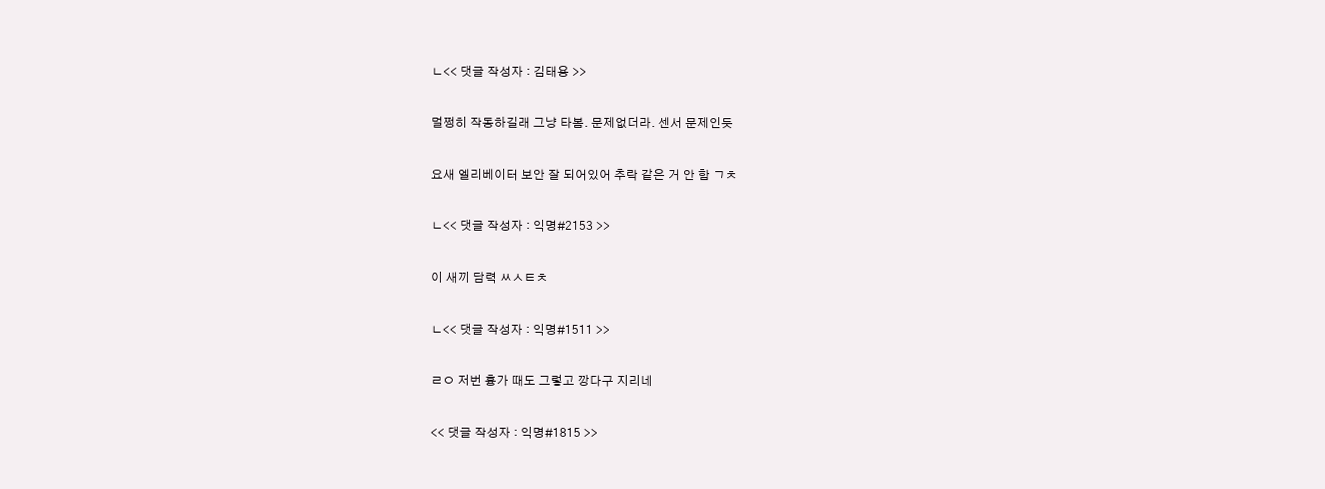ㄴ<< 댓글 작성자 : 김태용 >>

멀쩡히 작동하길래 그냥 타봄. 문제없더라. 센서 문제인듯

요새 엘리베이터 보안 잘 되어있어 추락 같은 거 안 함 ㄱㅊ

ㄴ<< 댓글 작성자 : 익명#2153 >>

이 새끼 담력 ㅆㅅㅌㅊ

ㄴ<< 댓글 작성자 : 익명#1511 >>

ㄹㅇ 저번 흉가 때도 그렇고 깡다구 지리네

<< 댓글 작성자 : 익명#1815 >>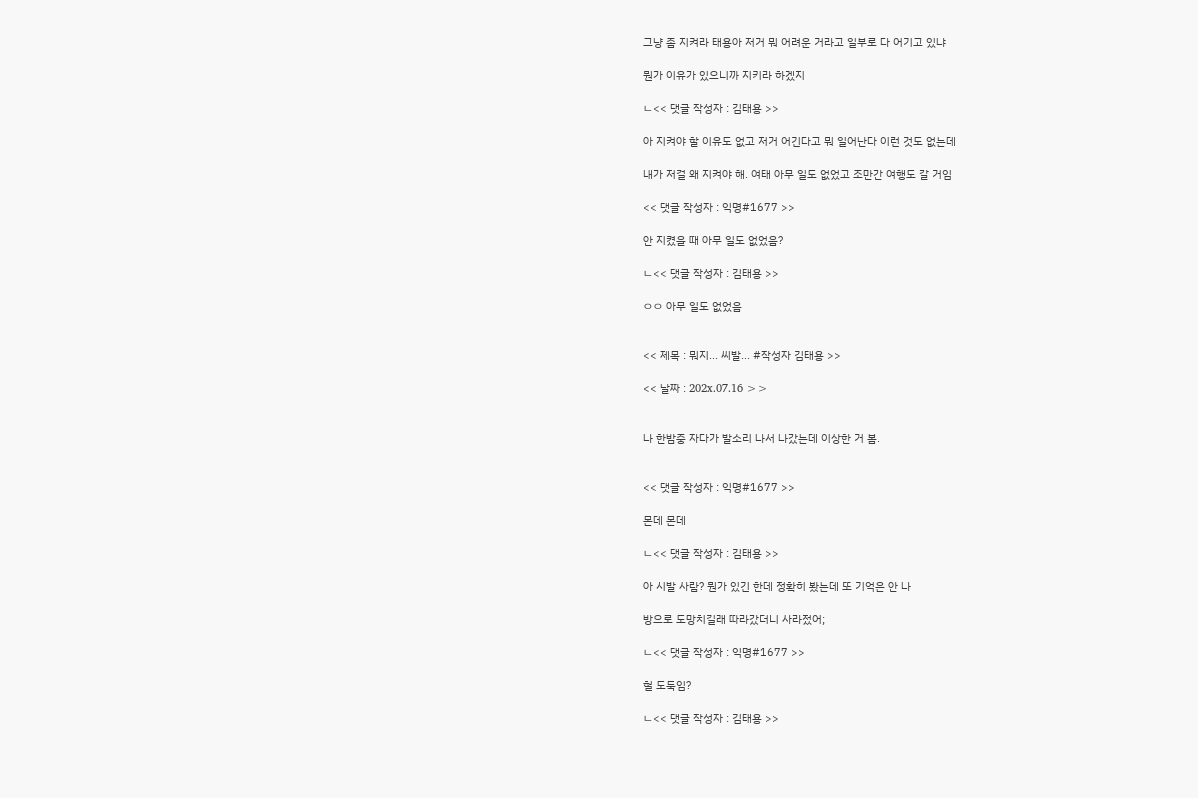그냥 좀 지켜라 태용아 저거 뭐 어려운 거라고 일부로 다 어기고 있냐

뭔가 이유가 있으니까 지키라 하겠지

ㄴ<< 댓글 작성자 : 김태용 >>

아 지켜야 할 이유도 없고 저거 어긴다고 뭐 일어난다 이런 것도 없는데

내가 저걸 왜 지켜야 해. 여태 아무 일도 없었고 조만간 여행도 갈 거임

<< 댓글 작성자 : 익명#1677 >>

안 지켰을 때 아무 일도 없었음?

ㄴ<< 댓글 작성자 : 김태용 >>

ㅇㅇ 아무 일도 없었음


<< 제목 : 뭐지... 씨발... #작성자 김태용 >>

<< 날짜 : 202x.07.16 >>


나 한밤중 자다가 발소리 나서 나갔는데 이상한 거 봄.


<< 댓글 작성자 : 익명#1677 >>

몬데 몬데

ㄴ<< 댓글 작성자 : 김태용 >>

아 시발 사람? 뭔가 있긴 한데 정확히 봤는데 또 기억은 안 나

방으로 도망치길래 따라갔더니 사라젔어;

ㄴ<< 댓글 작성자 : 익명#1677 >>

헐 도둑임?

ㄴ<< 댓글 작성자 : 김태용 >>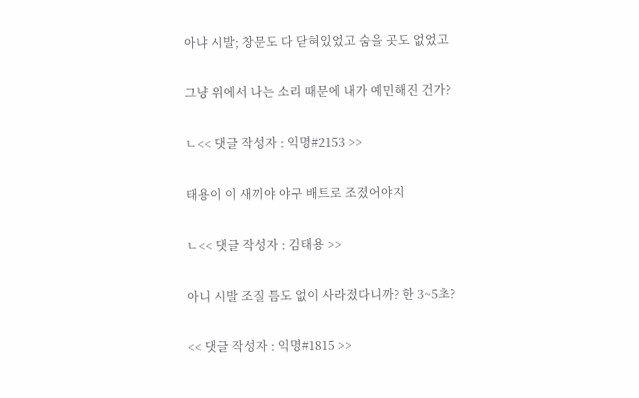아냐 시발; 창문도 다 닫혀있었고 숨을 곳도 없었고

그냥 위에서 나는 소리 때문에 내가 예민해진 건가?

ㄴ<< 댓글 작성자 : 익명#2153 >>

태용이 이 새끼야 야구 배트로 조졌어야지

ㄴ<< 댓글 작성자 : 김태용 >>

아니 시발 조질 틈도 없이 사라젔다니까? 한 3~5초?

<< 댓글 작성자 : 익명#1815 >>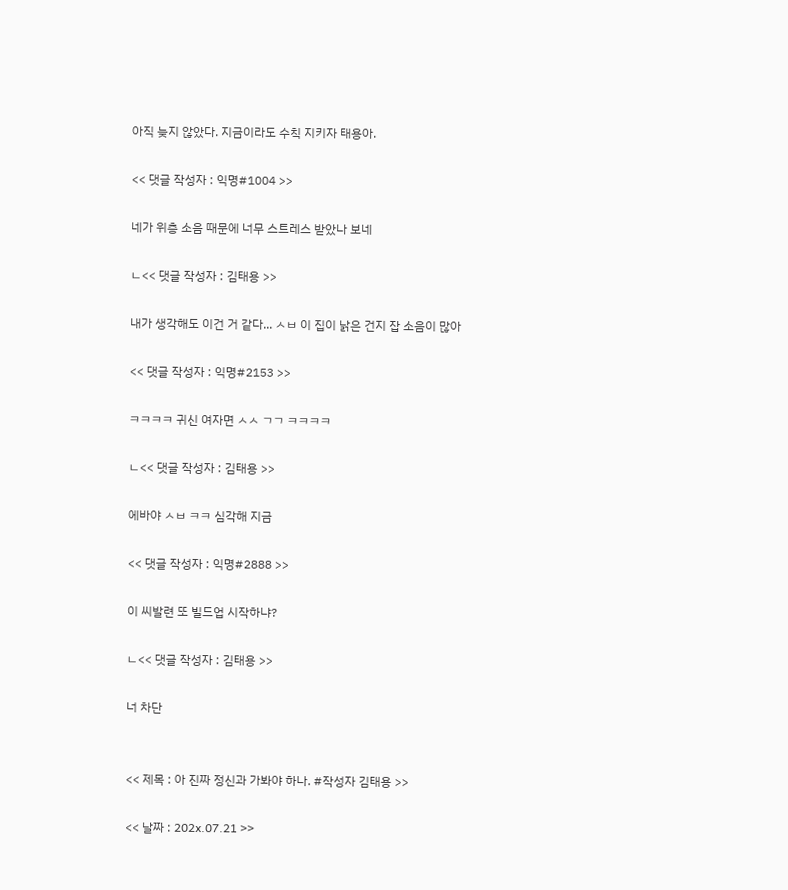아직 늦지 않았다. 지금이라도 수칙 지키자 태용아.

<< 댓글 작성자 : 익명#1004 >>

네가 위층 소음 때문에 너무 스트레스 받았나 보네

ㄴ<< 댓글 작성자 : 김태용 >>

내가 생각해도 이건 거 같다... ㅅㅂ 이 집이 낡은 건지 잡 소음이 많아

<< 댓글 작성자 : 익명#2153 >>

ㅋㅋㅋㅋ 귀신 여자면 ㅅㅅ ㄱㄱ ㅋㅋㅋㅋ

ㄴ<< 댓글 작성자 : 김태용 >>

에바야 ㅅㅂ ㅋㅋ 심각해 지금

<< 댓글 작성자 : 익명#2888 >>

이 씨발련 또 빌드업 시작하냐?

ㄴ<< 댓글 작성자 : 김태용 >>

너 차단


<< 제목 : 아 진짜 정신과 가봐야 하나. #작성자 김태용 >>

<< 날짜 : 202x.07.21 >>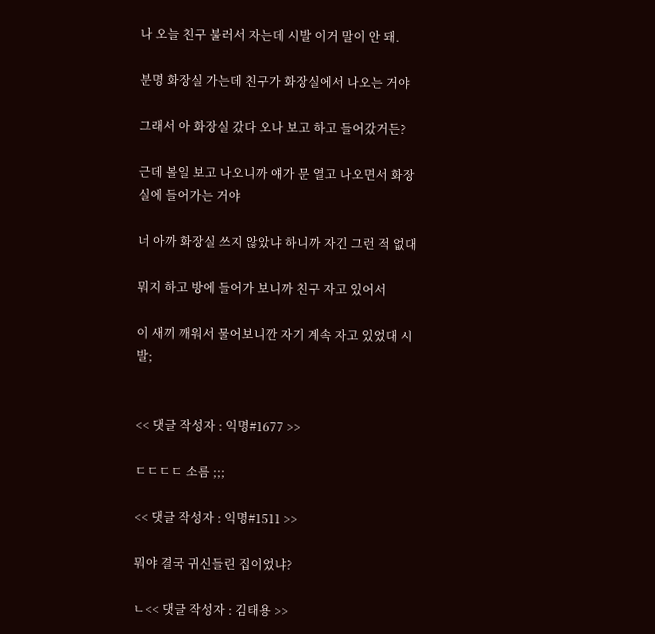나 오늘 친구 불러서 자는데 시발 이거 말이 안 돼.

분명 화장실 가는데 친구가 화장실에서 나오는 거야

그래서 아 화장실 갔다 오나 보고 하고 들어갔거든?

근데 볼일 보고 나오니까 얘가 문 열고 나오면서 화장실에 들어가는 거야

너 아까 화장실 쓰지 않았냐 하니까 자긴 그런 적 없대

뭐지 하고 방에 들어가 보니까 친구 자고 있어서

이 새끼 깨워서 물어보니깐 자기 계속 자고 있었대 시발;


<< 댓글 작성자 : 익명#1677 >>

ㄷㄷㄷㄷ 소름 ;;;

<< 댓글 작성자 : 익명#1511 >>

뭐야 결국 귀신들린 집이었냐?

ㄴ<< 댓글 작성자 : 김태용 >>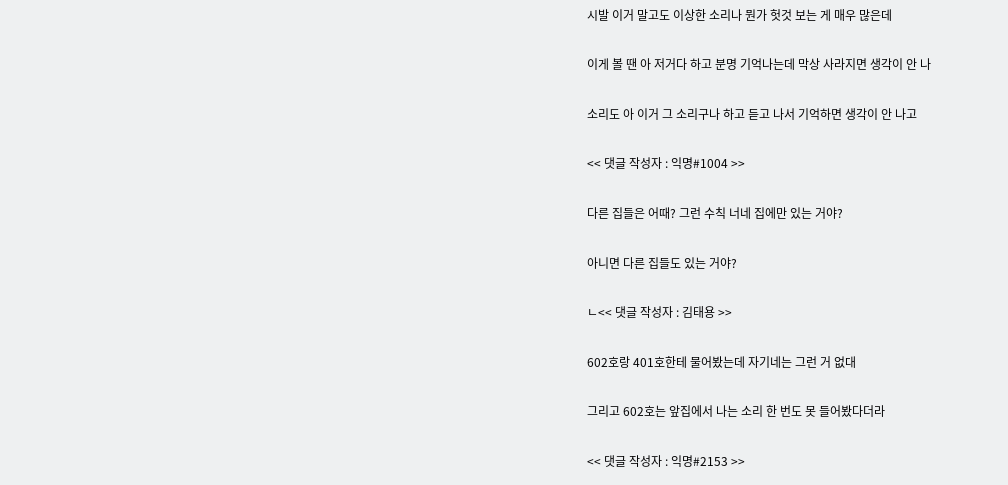시발 이거 말고도 이상한 소리나 뭔가 헛것 보는 게 매우 많은데

이게 볼 땐 아 저거다 하고 분명 기억나는데 막상 사라지면 생각이 안 나

소리도 아 이거 그 소리구나 하고 듣고 나서 기억하면 생각이 안 나고

<< 댓글 작성자 : 익명#1004 >>

다른 집들은 어때? 그런 수칙 너네 집에만 있는 거야?

아니면 다른 집들도 있는 거야?

ㄴ<< 댓글 작성자 : 김태용 >>

602호랑 401호한테 물어봤는데 자기네는 그런 거 없대

그리고 602호는 앞집에서 나는 소리 한 번도 못 들어봤다더라

<< 댓글 작성자 : 익명#2153 >>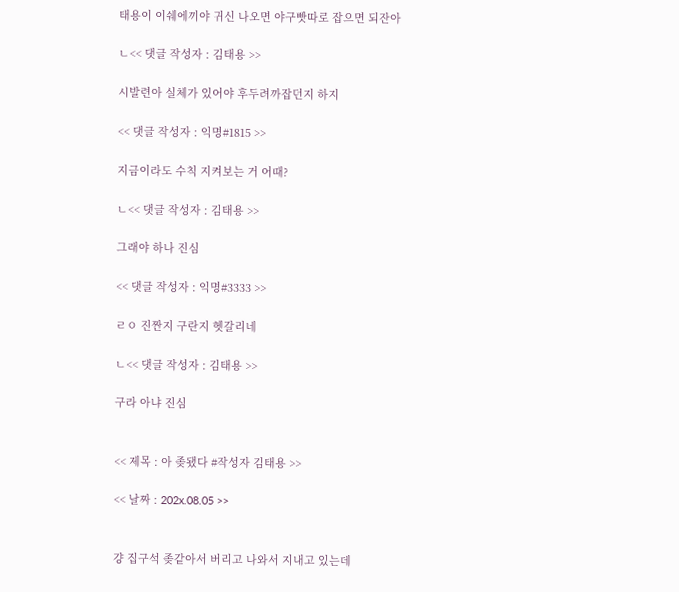태용이 이쉐에끼야 귀신 나오면 야구빳따로 잡으면 되잔아

ㄴ<< 댓글 작성자 : 김태용 >>

시발련아 실체가 있어야 후두려까잡던지 하지

<< 댓글 작성자 : 익명#1815 >>

지금이라도 수칙 지켜보는 거 어때?

ㄴ<< 댓글 작성자 : 김태용 >>

그래야 하나 진심

<< 댓글 작성자 : 익명#3333 >>

ㄹㅇ 진짠지 구란지 헷갈리네

ㄴ<< 댓글 작성자 : 김태용 >>

구라 아냐 진심


<< 제목 : 아 좆됐다 #작성자 김태용 >>

<< 날짜 : 202x.08.05 >>


걍 집구석 좆같아서 버리고 나와서 지내고 있는데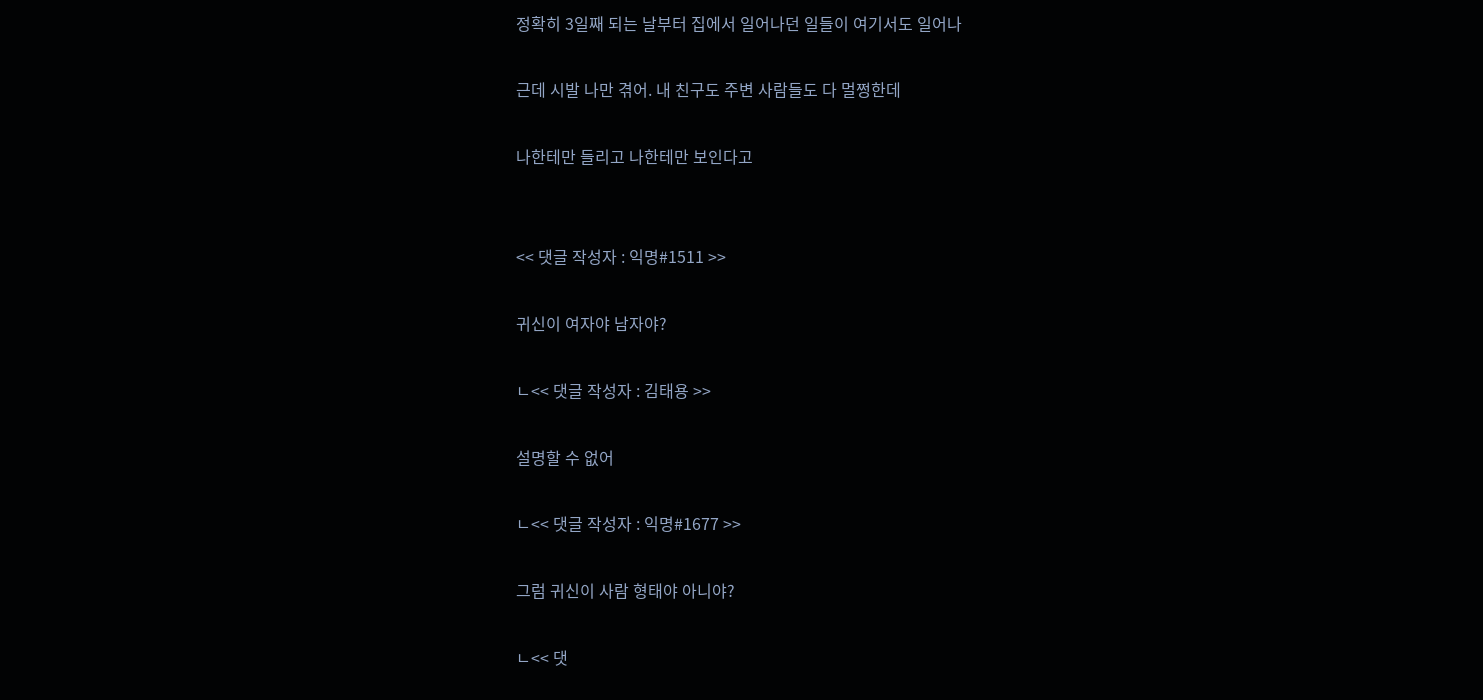정확히 3일째 되는 날부터 집에서 일어나던 일들이 여기서도 일어나

근데 시발 나만 겪어. 내 친구도 주변 사람들도 다 멀쩡한데

나한테만 들리고 나한테만 보인다고


<< 댓글 작성자 : 익명#1511 >>

귀신이 여자야 남자야?

ㄴ<< 댓글 작성자 : 김태용 >>

설명할 수 없어

ㄴ<< 댓글 작성자 : 익명#1677 >>

그럼 귀신이 사람 형태야 아니야?

ㄴ<< 댓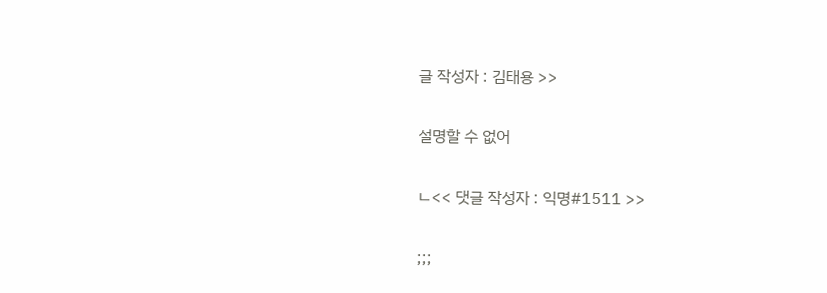글 작성자 : 김태용 >>

설명할 수 없어

ㄴ<< 댓글 작성자 : 익명#1511 >>

;;;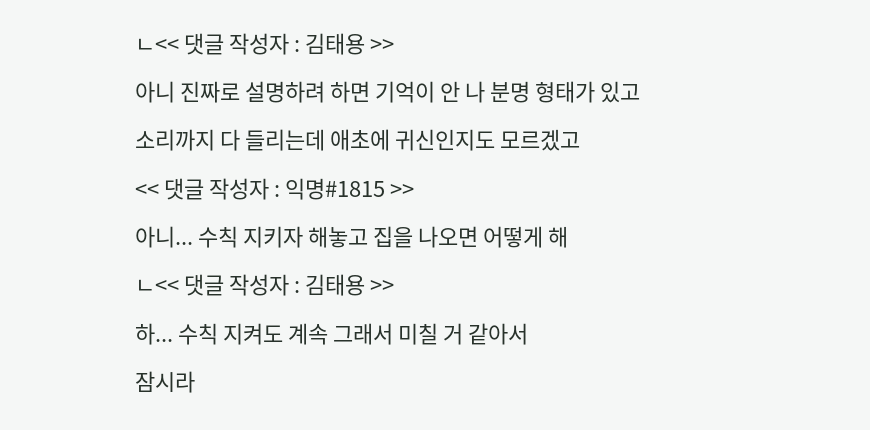ㄴ<< 댓글 작성자 : 김태용 >>

아니 진짜로 설명하려 하면 기억이 안 나 분명 형태가 있고

소리까지 다 들리는데 애초에 귀신인지도 모르겠고

<< 댓글 작성자 : 익명#1815 >>

아니... 수칙 지키자 해놓고 집을 나오면 어떻게 해

ㄴ<< 댓글 작성자 : 김태용 >>

하... 수칙 지켜도 계속 그래서 미칠 거 같아서

잠시라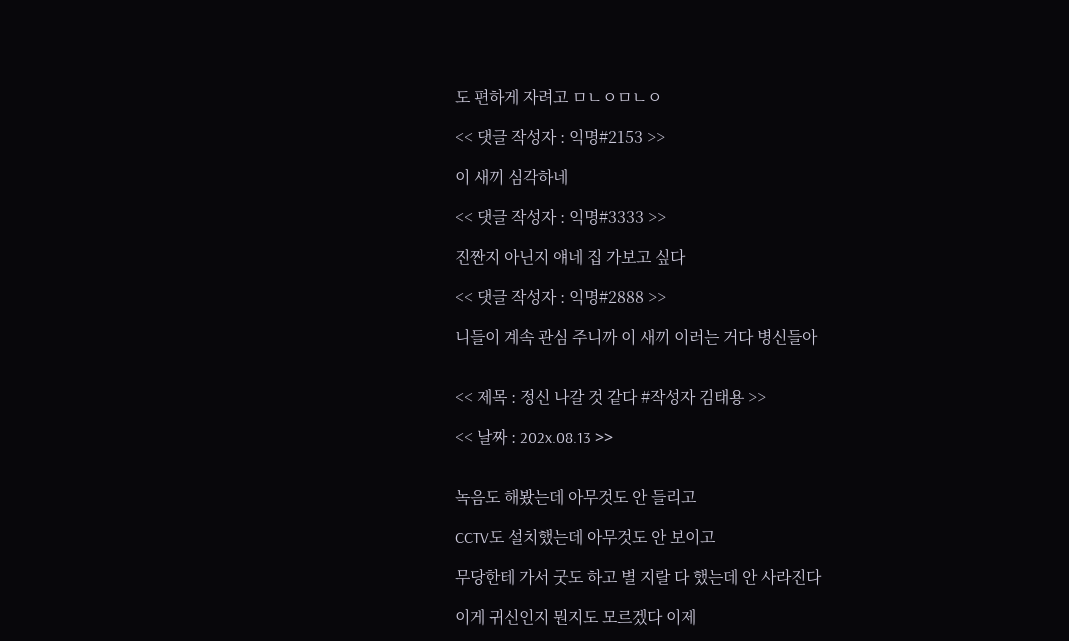도 편하게 자려고 ㅁㄴㅇㅁㄴㅇ

<< 댓글 작성자 : 익명#2153 >>

이 새끼 심각하네

<< 댓글 작성자 : 익명#3333 >>

진짠지 아닌지 얘네 집 가보고 싶다

<< 댓글 작성자 : 익명#2888 >>

니들이 계속 관심 주니까 이 새끼 이러는 거다 병신들아


<< 제목 : 정신 나갈 것 같다 #작성자 김태용 >>

<< 날짜 : 202x.08.13 >>


녹음도 해봤는데 아무것도 안 들리고

CCTV도 설치했는데 아무것도 안 보이고

무당한테 가서 굿도 하고 별 지랄 다 했는데 안 사라진다

이게 귀신인지 뭔지도 모르겠다 이제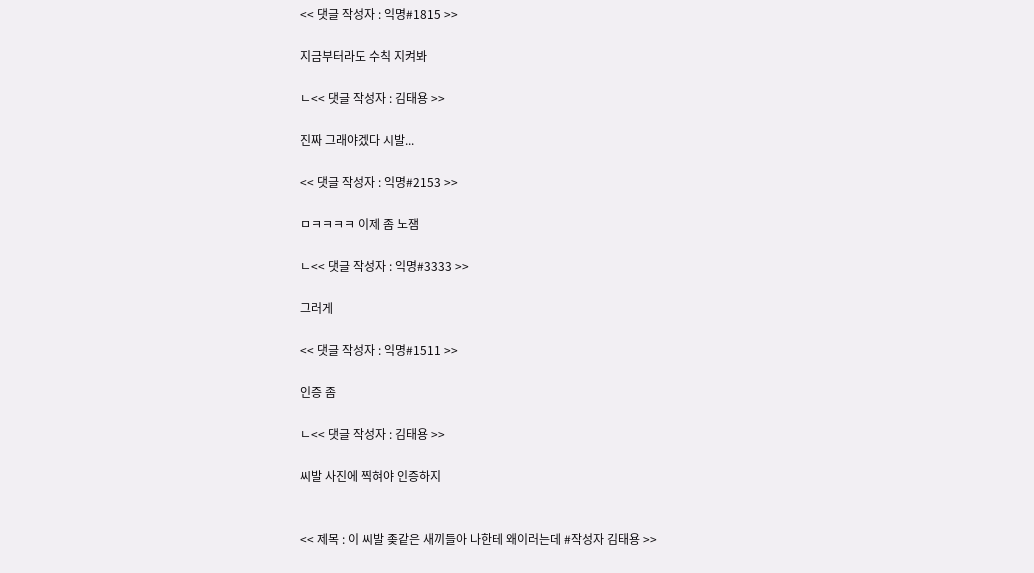<< 댓글 작성자 : 익명#1815 >>

지금부터라도 수칙 지켜봐

ㄴ<< 댓글 작성자 : 김태용 >>

진짜 그래야겠다 시발...

<< 댓글 작성자 : 익명#2153 >>

ㅁㅋㅋㅋㅋ 이제 좀 노잼

ㄴ<< 댓글 작성자 : 익명#3333 >>

그러게

<< 댓글 작성자 : 익명#1511 >>

인증 좀

ㄴ<< 댓글 작성자 : 김태용 >>

씨발 사진에 찍혀야 인증하지


<< 제목 : 이 씨발 좆같은 새끼들아 나한테 왜이러는데 #작성자 김태용 >>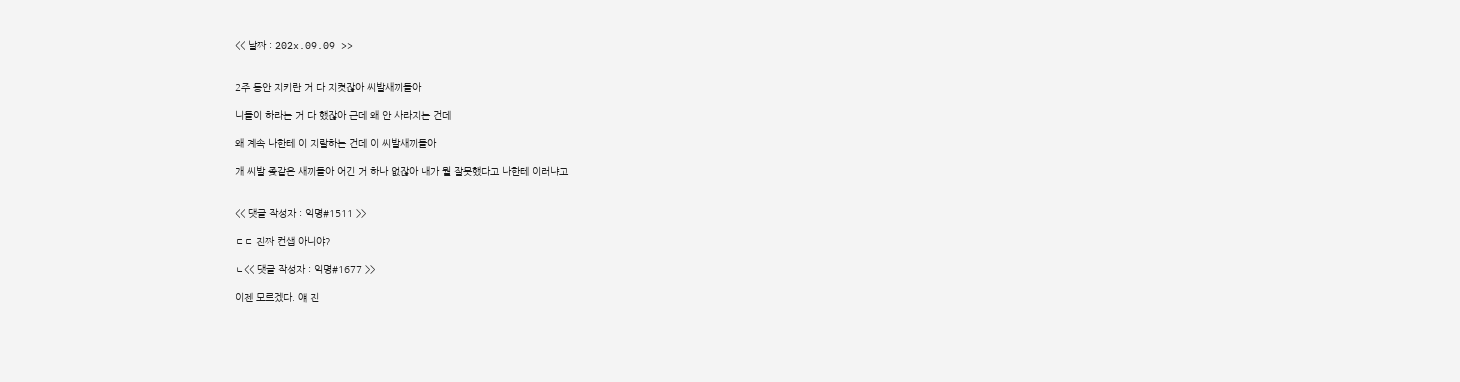<< 날짜 : 202x.09.09 >>


2주 동안 지키란 거 다 지켯잖아 씨발새끼들아

니들이 하라는 거 다 했잖아 근데 왜 안 사라지는 건데

왜 계속 나한테 이 지랄하는 건데 이 씨발새끼들아

개 씨발 좆같은 새끼들아 어긴 거 하나 없잖아 내가 뭘 잘못했다고 나한테 이러냐고


<< 댓글 작성자 : 익명#1511 >>

ㄷㄷ 진짜 컨샙 아니야?

ㄴ<< 댓글 작성자 : 익명#1677 >>

이젠 모르겠다. 얘 진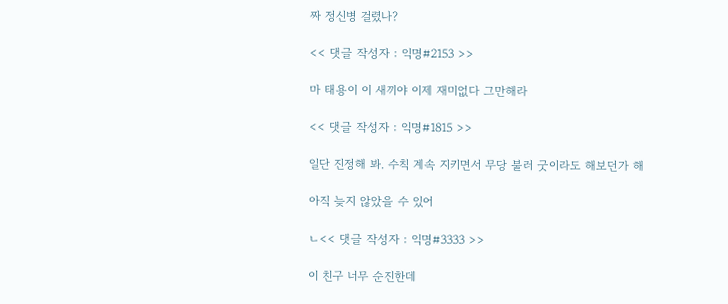짜 정신병 걸렸나?

<< 댓글 작성자 : 익명#2153 >>

마 태용이 이 새끼야 이제 재미없다 그만해라

<< 댓글 작성자 : 익명#1815 >>

일단 진정해 봐. 수칙 계속 지키면서 무당 불러 굿이라도 해보던가 해

아직 늦지 않았을 수 있어

ㄴ<< 댓글 작성자 : 익명#3333 >>

이 친구 너무 순진한데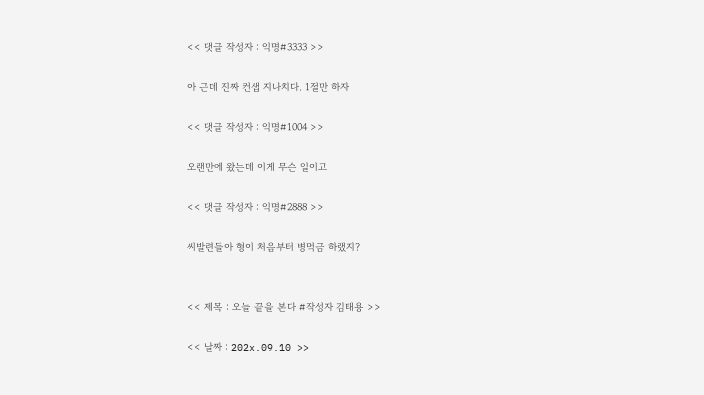<< 댓글 작성자 : 익명#3333 >>

아 근데 진짜 컨샙 지나치다. 1절만 하자

<< 댓글 작성자 : 익명#1004 >>

오랜만에 왔는데 이게 무슨 일이고

<< 댓글 작성자 : 익명#2888 >>

씨발련들아 형이 처음부터 병먹금 하랬지?


<< 제목 : 오늘 끝을 본다 #작성자 김태용 >>

<< 날짜 : 202x.09.10 >>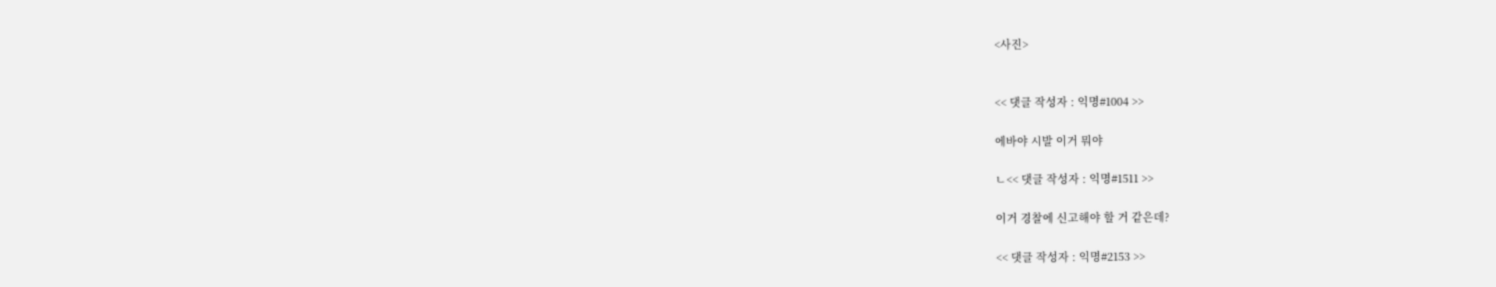<사진>


<< 댓글 작성자 : 익명#1004 >>

에바야 시발 이거 뭐야

ㄴ<< 댓글 작성자 : 익명#1511 >>

이거 경찰에 신고해야 할 거 같은데?

<< 댓글 작성자 : 익명#2153 >>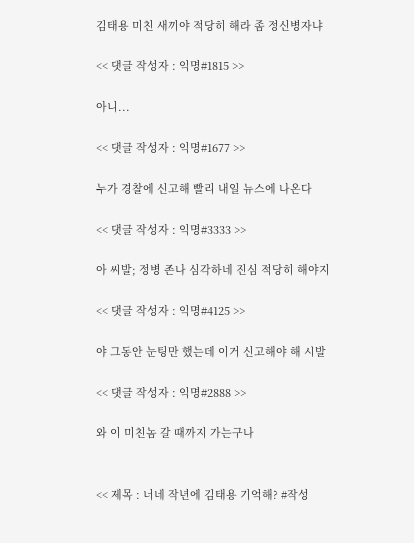김태용 미친 새끼야 적당히 해라 좀 정신병자냐

<< 댓글 작성자 : 익명#1815 >>

아니...

<< 댓글 작성자 : 익명#1677 >>

누가 경찰에 신고해 빨리 내일 뉴스에 나온다

<< 댓글 작성자 : 익명#3333 >>

아 씨발; 정병 존나 심각하네 진심 적당히 해야지

<< 댓글 작성자 : 익명#4125 >>

야 그동안 눈팅만 했는데 이거 신고해야 해 시발

<< 댓글 작성자 : 익명#2888 >>

와 이 미친놈 갈 때까지 가는구나


<< 제목 : 너네 작년에 김태용 기억해? #작성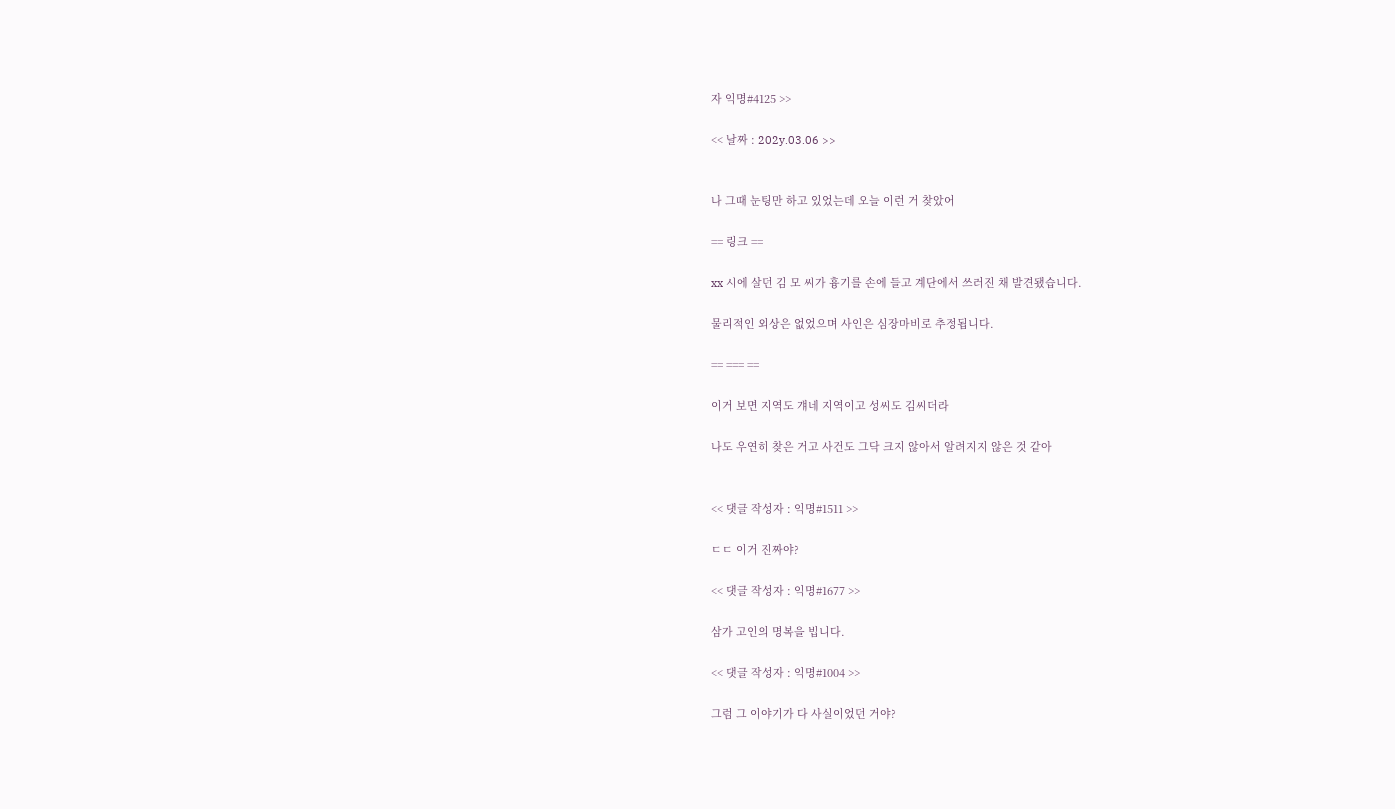자 익명#4125 >>

<< 날짜 : 202y.03.06 >>


나 그때 눈팅만 하고 있었는데 오늘 이런 거 찾았어

== 링크 ==

xx 시에 살던 김 모 씨가 흉기를 손에 들고 계단에서 쓰러진 채 발견됐습니다.

물리적인 외상은 없었으며 사인은 심장마비로 추정됩니다.

== === ==

이거 보면 지역도 걔네 지역이고 성씨도 김씨더라

나도 우연히 찾은 거고 사건도 그닥 크지 않아서 알려지지 않은 것 같아


<< 댓글 작성자 : 익명#1511 >>

ㄷㄷ 이거 진짜야?

<< 댓글 작성자 : 익명#1677 >>

삼가 고인의 명복을 빕니다.

<< 댓글 작성자 : 익명#1004 >>

그럼 그 이야기가 다 사실이었던 거야?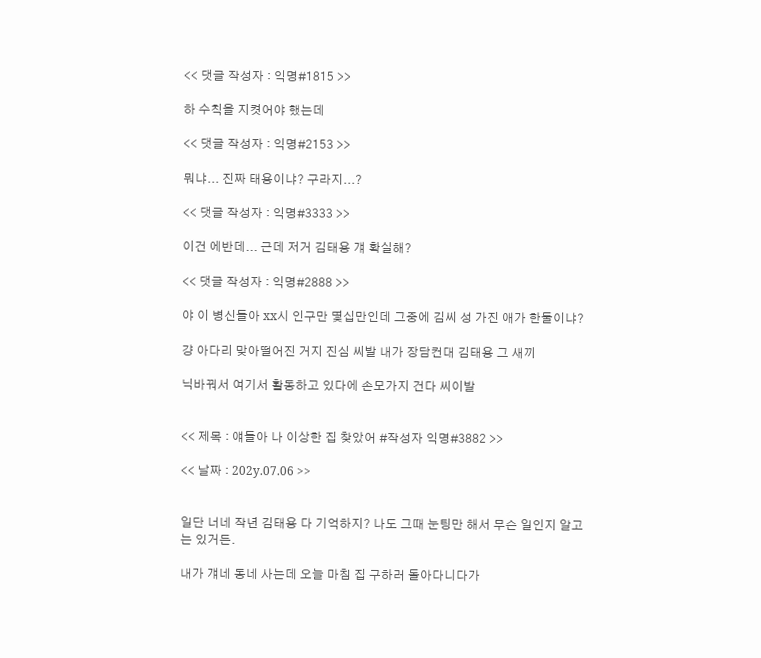<< 댓글 작성자 : 익명#1815 >>

하 수칙을 지켯어야 했는데

<< 댓글 작성자 : 익명#2153 >>

뭐냐... 진짜 태용이냐? 구라지...?

<< 댓글 작성자 : 익명#3333 >>

이건 에반데... 근데 저거 김태용 걔 확실해?

<< 댓글 작성자 : 익명#2888 >>

야 이 병신들아 xx시 인구만 몇십만인데 그중에 김씨 성 가진 애가 한둘이냐?

걍 아다리 맞아떨어진 거지 진심 씨발 내가 장담컨대 김태용 그 새끼

닉바꿔서 여기서 활동하고 있다에 손모가지 건다 씨이발


<< 제목 : 얘들아 나 이상한 집 찾았어 #작성자 익명#3882 >>

<< 날짜 : 202y.07.06 >>


일단 너네 작년 김태용 다 기억하지? 나도 그때 눈팅만 해서 무슨 일인지 알고는 있거든.

내가 걔네 동네 사는데 오늘 마침 집 구하러 돌아다니다가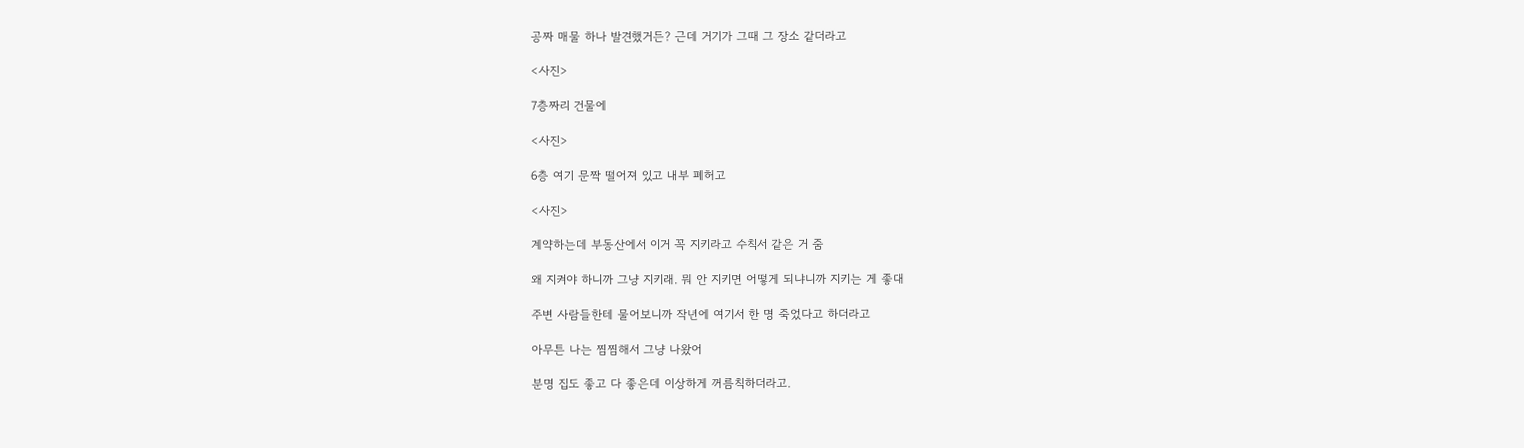공짜 매물 하나 발견했거든? 근데 거기가 그때 그 장소 같더라고

<사진>

7층짜리 건물에

<사진>

6층 여기 문짝 떨어져 있고 내부 폐허고

<사진>

계약하는데 부동산에서 이거 꼭 지키라고 수칙서 같은 거 줌

왜 지켜야 하니까 그냥 지키래. 뭐 안 지키면 어떻게 되냐니까 지키는 게 좋대

주변 사람들한테 물어보니까 작년에 여기서 한 명 죽었다고 하더라고

아무튼 나는 찜찜해서 그냥 나왔어

분명 집도 좋고 다 좋은데 이상하게 꺼름칙하더라고.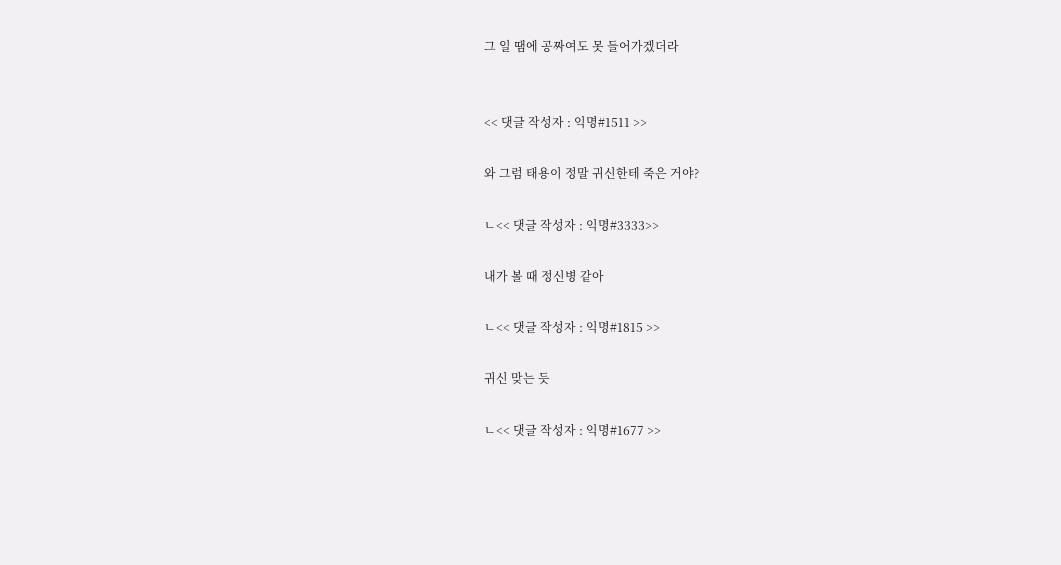그 일 땜에 공짜여도 못 들어가겠더라


<< 댓글 작성자 : 익명#1511 >>

와 그럼 태용이 정말 귀신한테 죽은 거야?

ㄴ<< 댓글 작성자 : 익명#3333>>

내가 볼 때 정신병 같아

ㄴ<< 댓글 작성자 : 익명#1815 >>

귀신 맞는 듯

ㄴ<< 댓글 작성자 : 익명#1677 >>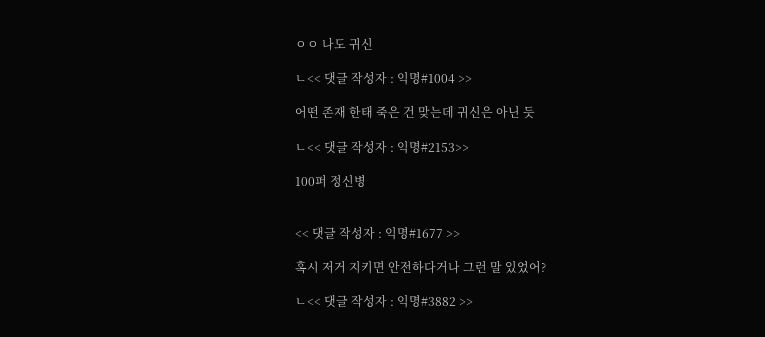ㅇㅇ 나도 귀신

ㄴ<< 댓글 작성자 : 익명#1004 >>

어떤 존재 한태 죽은 건 맞는데 귀신은 아닌 듯

ㄴ<< 댓글 작성자 : 익명#2153>>

100퍼 정신병


<< 댓글 작성자 : 익명#1677 >>

혹시 저거 지키면 안전하다거나 그런 말 있었어?

ㄴ<< 댓글 작성자 : 익명#3882 >>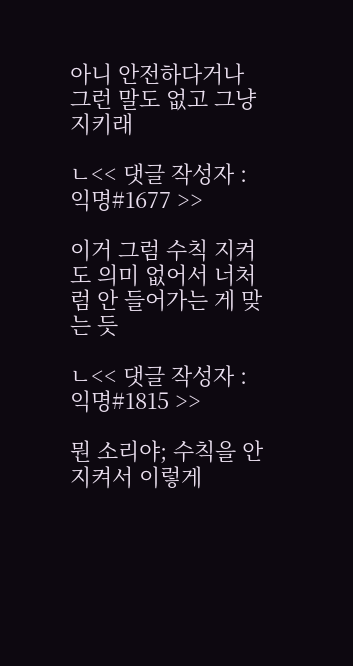아니 안전하다거나 그런 말도 없고 그냥 지키래

ㄴ<< 댓글 작성자 : 익명#1677 >>

이거 그럼 수칙 지켜도 의미 없어서 너처럼 안 들어가는 게 맞는 듯

ㄴ<< 댓글 작성자 : 익명#1815 >>

뭔 소리야; 수칙을 안 지켜서 이렇게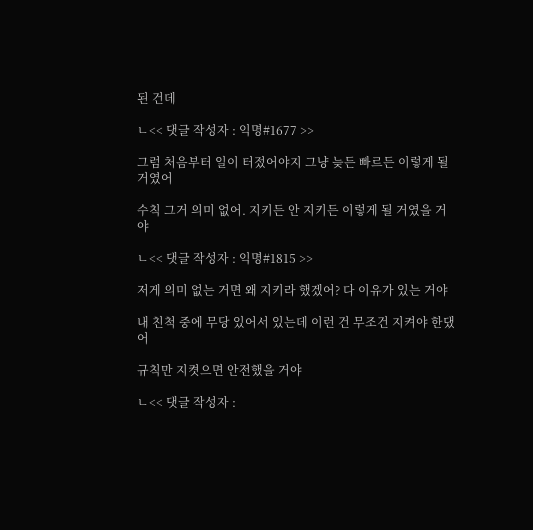된 건데

ㄴ<< 댓글 작성자 : 익명#1677 >>

그럼 처음부터 일이 터젔어야지 그냥 늦든 빠르든 이렇게 될 거였어

수칙 그거 의미 없어. 지키든 안 지키든 이렇게 될 거였을 거야

ㄴ<< 댓글 작성자 : 익명#1815 >>

저게 의미 없는 거면 왜 지키라 했겠어? 다 이유가 있는 거야

내 친척 중에 무당 있어서 있는데 이런 건 무조건 지켜야 한댔어

규칙만 지켯으면 안전했을 거야

ㄴ<< 댓글 작성자 :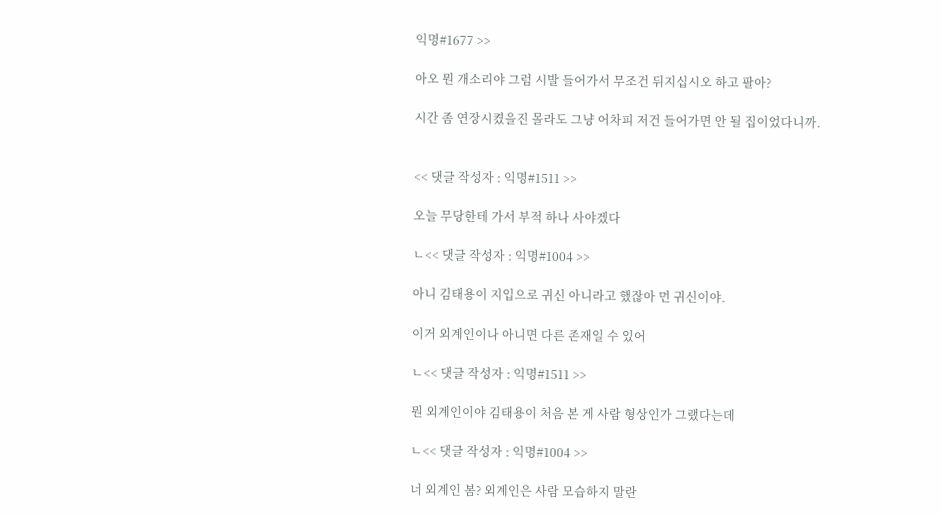익명#1677 >>

아오 뭔 개소리야 그럼 시발 들어가서 무조건 뒤지십시오 하고 팔아?

시간 좀 연장시켰을진 몰라도 그냥 어차피 저건 들어가면 안 될 집이었다니까.


<< 댓글 작성자 : 익명#1511 >>

오늘 무당한테 가서 부적 하나 사야겠다

ㄴ<< 댓글 작성자 : 익명#1004 >>

아니 김태용이 지입으로 귀신 아니라고 했잖아 먼 귀신이야.

이거 외계인이나 아니면 다른 존재일 수 있어

ㄴ<< 댓글 작성자 : 익명#1511 >>

뭔 외계인이야 김태용이 처음 본 게 사람 형상인가 그랬다는데

ㄴ<< 댓글 작성자 : 익명#1004 >>

너 외계인 봄? 외계인은 사람 모습하지 말란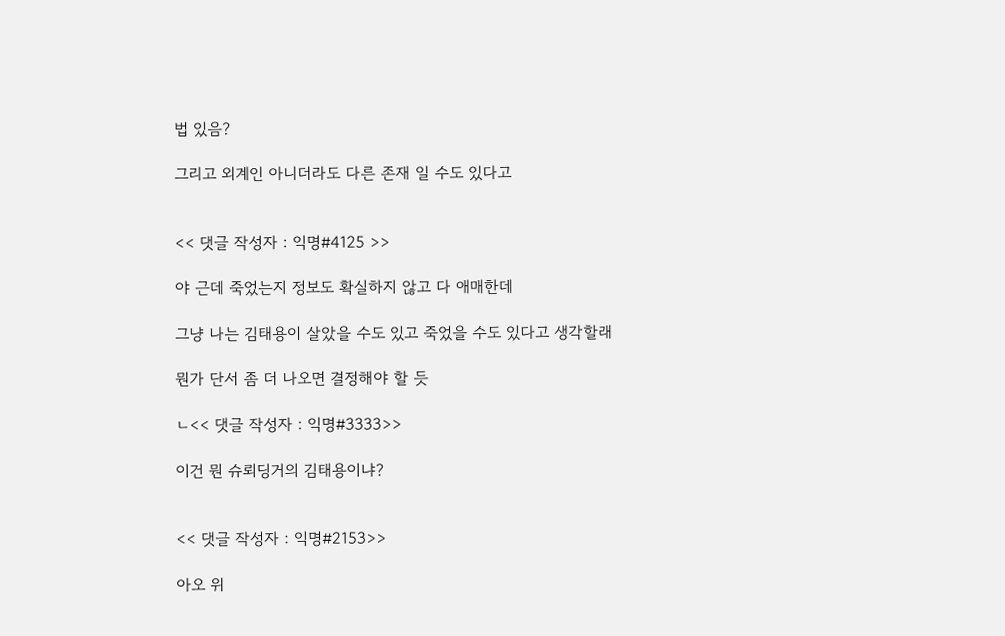법 있음?

그리고 외계인 아니더라도 다른 존재 일 수도 있다고


<< 댓글 작성자 : 익명#4125 >>

야 근데 죽었는지 정보도 확실하지 않고 다 애매한데

그냥 나는 김태용이 살았을 수도 있고 죽었을 수도 있다고 생각할래

뭔가 단서 좀 더 나오면 결정해야 할 듯

ㄴ<< 댓글 작성자 : 익명#3333>>

이건 뭔 슈뢰딩거의 김태용이냐?


<< 댓글 작성자 : 익명#2153>>

아오 위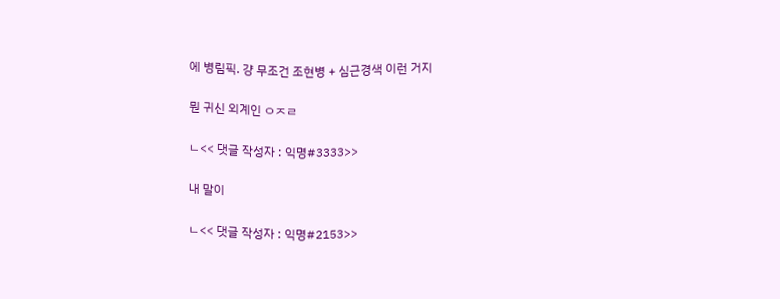에 병림픽. 걍 무조건 조현병 + 심근경색 이런 거지

뭔 귀신 외계인 ㅇㅈㄹ

ㄴ<< 댓글 작성자 : 익명#3333>>

내 말이

ㄴ<< 댓글 작성자 : 익명#2153>>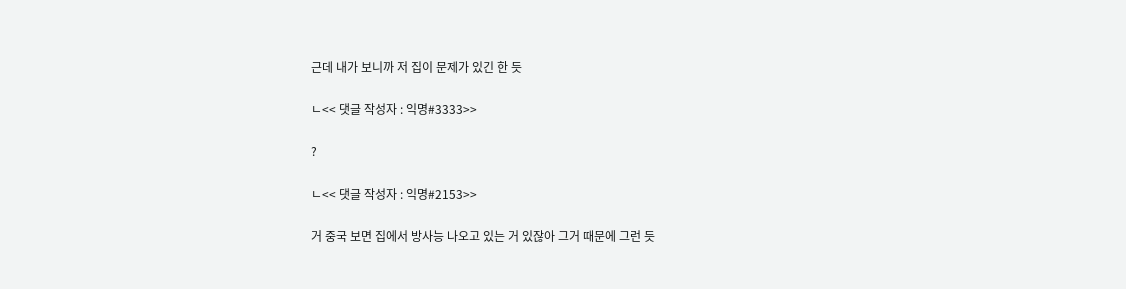근데 내가 보니까 저 집이 문제가 있긴 한 듯

ㄴ<< 댓글 작성자 : 익명#3333>>

?

ㄴ<< 댓글 작성자 : 익명#2153>>

거 중국 보면 집에서 방사능 나오고 있는 거 있잖아 그거 때문에 그런 듯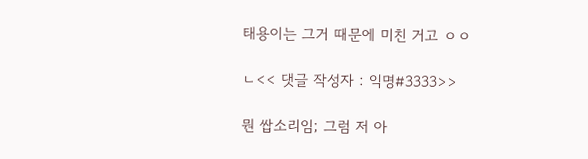태용이는 그거 때문에 미친 거고 ㅇㅇ

ㄴ<< 댓글 작성자 : 익명#3333>>

뭔 쌉소리임; 그럼 저 아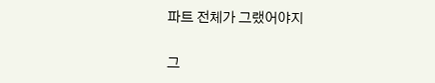파트 전체가 그랬어야지

그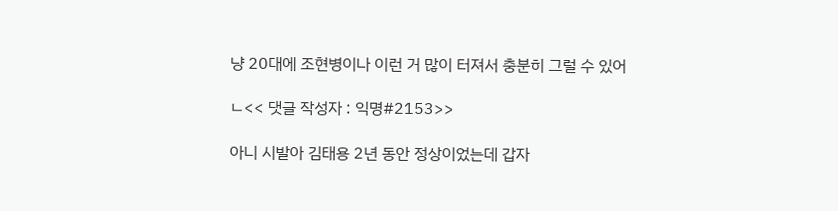냥 20대에 조현병이나 이런 거 많이 터져서 충분히 그럴 수 있어

ㄴ<< 댓글 작성자 : 익명#2153>>

아니 시발아 김태용 2년 동안 정상이었는데 갑자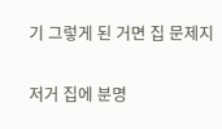기 그렇게 된 거면 집 문제지

저거 집에 분명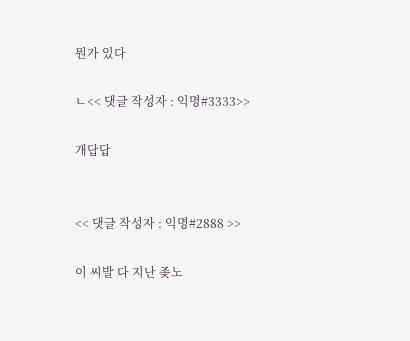뭔가 있다

ㄴ<< 댓글 작성자 : 익명#3333>>

개답답


<< 댓글 작성자 : 익명#2888 >>

이 씨발 다 지난 좆노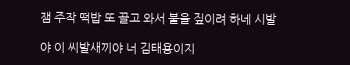잼 주작 떡밥 또 끌고 와서 불을 짚이려 하네 시발

야 이 씨발새끼야 너 김태용이지